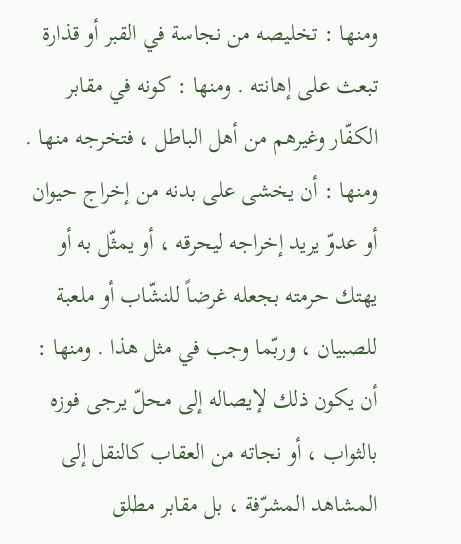ومنها : تخليصه من نجاسة في القبر أو قذارة تبعث على إهانته . ومنها : كونه في مقابر الكفّار وغيرهم من أهل الباطل ، فتخرجه منها . ومنها : أن يخشى على بدنه من إخراج حيوان أو عدوّ يريد إخراجه ليحرقه ، أو يمثّل به أو يهتك حرمته بجعله غرضاً للنشّاب أو ملعبة للصبيان ، وربّما وجب في مثل هذا . ومنها : أن يكون ذلك لإيصاله إلى محلّ يرجى فوزه بالثواب ، أو نجاته من العقاب كالنقل إلى المشاهد المشرّفة ، بل مقابر مطلق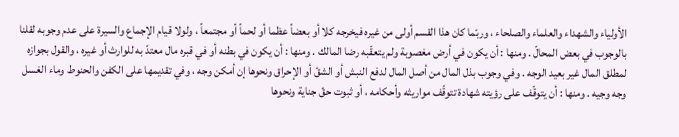الأولياء والشهداء والعلماء والصلحاء ، وربّما كان هذا القسم أولى من غيره فيخرجه كلا أو بعضاً عظما أو لحماً أو مجتمعاً ، ولولا قيام الإجماع والسيرة على عدم وجوبه لقلنا بالوجوب في بعض المحالّ . ومنها : أن يكون في أرض مغصوبة ولم يتعقّبه رضا المالك . ومنها : أن يكون في بطنه أو في قبره مال معتدّ به للوارث أو غيره ، والقول بجوازه لمطلق المال غير بعيد الوجه . وفي وجوب بذل المال من أصل المال لدفع النبش أو الشقّ أو الإحراق ونحوها إن أمكن وجه ، وفي تقديمها على الكفن والحنوط وماء الغسل وجه وجيه . ومنها : أن يتوقّف على رؤيته شهادة تتوقّف مواريثه وأحكامه ، أو ثبوت حقّ جناية ونحوها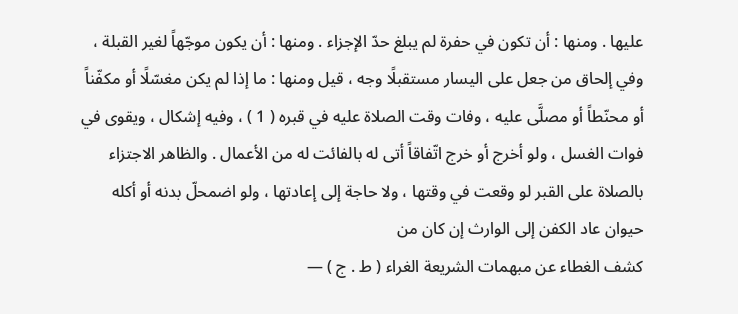عليها . ومنها : أن تكون في حفرة لم يبلغ حدّ الإجزاء . ومنها : أن يكون موجّهاً لغير القبلة ، وفي إلحاق من جعل على اليسار مستقبلًا وجه ، قيل ومنها : ما إذا لم يكن مغسّلًا أو مكفّناً أو محنّطاً أو مصلَّى عليه ، وفات وقت الصلاة عليه في قبره ( 1 ) ، وفيه إشكال ، ويقوى في فوات الغسل ، ولو أخرج أو خرج اتّفاقاً أتى له بالفائت له من الأعمال . والظاهر الاجتزاء بالصلاة على القبر لو وقعت في وقتها ، ولا حاجة إلى إعادتها ، ولو اضمحلّ بدنه أو أكله حيوان عاد الكفن إلى الوارث إن كان من
كشف الغطاء عن مبهمات الشريعة الغراء ( ط . ج ) —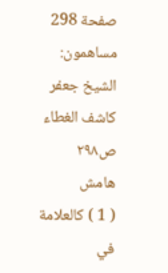صفحة 298
مساهمون: الشيخ جعفر كاشف الغطاء
ص٢٩٨
هامش
( 1 ) كالعلامة في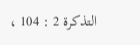التذكرة 2 : 104 ،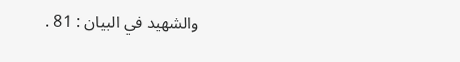والشهيد في البيان : 81 .